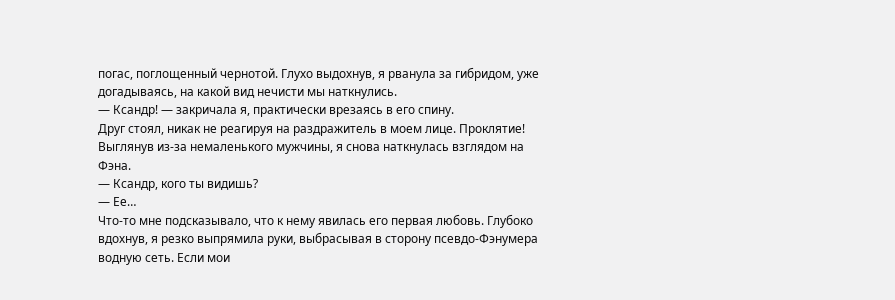погас, поглощенный чернотой. Глухо выдохнув, я рванула за гибридом, уже догадываясь, на какой вид нечисти мы наткнулись.
— Ксандр! — закричала я, практически врезаясь в его спину.
Друг стоял, никак не реагируя на раздражитель в моем лице. Проклятие! Выглянув из-за немаленького мужчины, я снова наткнулась взглядом на Фэна.
— Ксандр, кого ты видишь?
— Ее…
Что-то мне подсказывало, что к нему явилась его первая любовь. Глубоко вдохнув, я резко выпрямила руки, выбрасывая в сторону псевдо-Фэнумера водную сеть. Если мои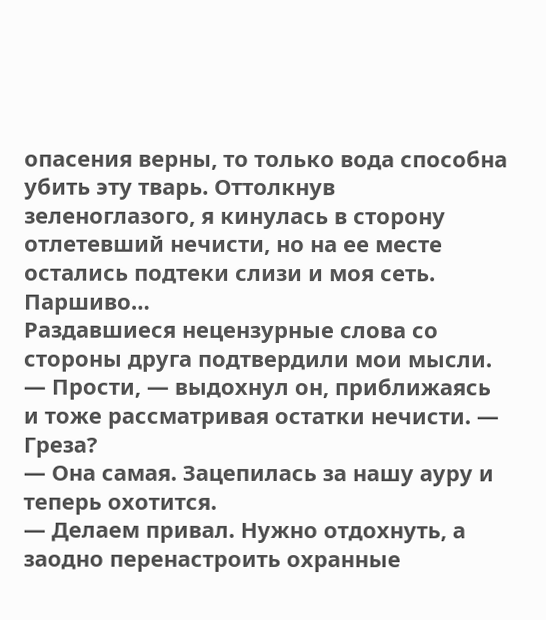опасения верны, то только вода способна убить эту тварь. Оттолкнув зеленоглазого, я кинулась в сторону отлетевший нечисти, но на ее месте остались подтеки слизи и моя сеть. Паршиво…
Раздавшиеся нецензурные слова со стороны друга подтвердили мои мысли.
— Прости, — выдохнул он, приближаясь и тоже рассматривая остатки нечисти. — Греза?
— Она самая. Зацепилась за нашу ауру и теперь охотится.
— Делаем привал. Нужно отдохнуть, а заодно перенастроить охранные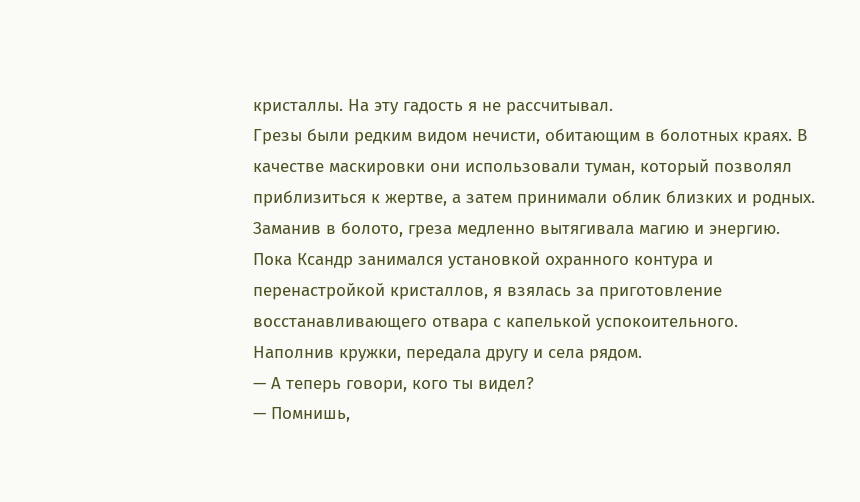кристаллы. На эту гадость я не рассчитывал.
Грезы были редким видом нечисти, обитающим в болотных краях. В качестве маскировки они использовали туман, который позволял приблизиться к жертве, а затем принимали облик близких и родных. Заманив в болото, греза медленно вытягивала магию и энергию.
Пока Ксандр занимался установкой охранного контура и перенастройкой кристаллов, я взялась за приготовление восстанавливающего отвара с капелькой успокоительного. Наполнив кружки, передала другу и села рядом.
— А теперь говори, кого ты видел?
— Помнишь,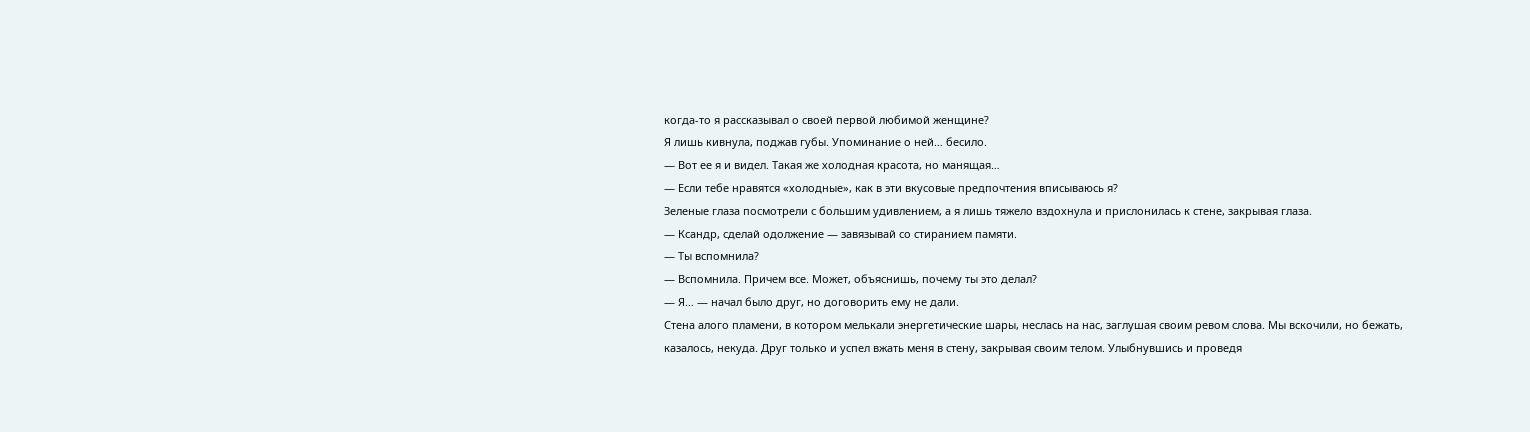когда-то я рассказывал о своей первой любимой женщине?
Я лишь кивнула, поджав губы. Упоминание о ней… бесило.
— Вот ее я и видел. Такая же холодная красота, но манящая…
— Если тебе нравятся «холодные», как в эти вкусовые предпочтения вписываюсь я?
Зеленые глаза посмотрели с большим удивлением, а я лишь тяжело вздохнула и прислонилась к стене, закрывая глаза.
— Ксандр, сделай одолжение — завязывай со стиранием памяти.
— Ты вспомнила?
— Вспомнила. Причем все. Может, объяснишь, почему ты это делал?
— Я… — начал было друг, но договорить ему не дали.
Стена алого пламени, в котором мелькали энергетические шары, неслась на нас, заглушая своим ревом слова. Мы вскочили, но бежать, казалось, некуда. Друг только и успел вжать меня в стену, закрывая своим телом. Улыбнувшись и проведя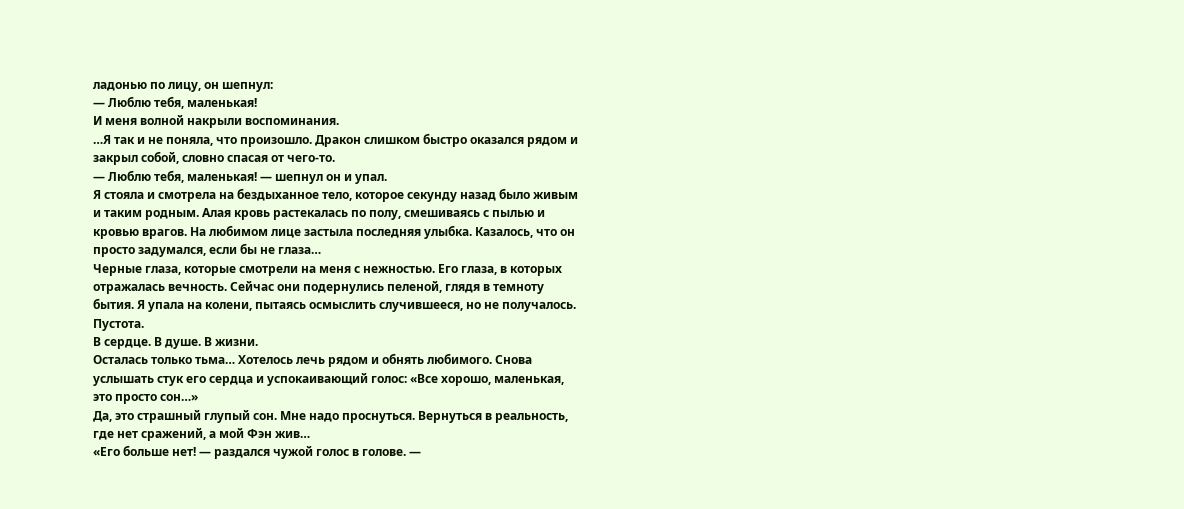ладонью по лицу, он шепнул:
— Люблю тебя, маленькая!
И меня волной накрыли воспоминания.
…Я так и не поняла, что произошло. Дракон слишком быстро оказался рядом и закрыл собой, словно спасая от чего-то.
— Люблю тебя, маленькая! — шепнул он и упал.
Я стояла и смотрела на бездыханное тело, которое секунду назад было живым и таким родным. Алая кровь растекалась по полу, смешиваясь с пылью и кровью врагов. На любимом лице застыла последняя улыбка. Казалось, что он просто задумался, если бы не глаза…
Черные глаза, которые смотрели на меня с нежностью. Его глаза, в которых отражалась вечность. Сейчас они подернулись пеленой, глядя в темноту бытия. Я упала на колени, пытаясь осмыслить случившееся, но не получалось.
Пустота.
В сердце. В душе. В жизни.
Осталась только тьма… Хотелось лечь рядом и обнять любимого. Снова услышать стук его сердца и успокаивающий голос: «Все хорошо, маленькая, это просто сон…»
Да, это страшный глупый сон. Мне надо проснуться. Вернуться в реальность, где нет сражений, а мой Фэн жив…
«Его больше нет! — раздался чужой голос в голове. —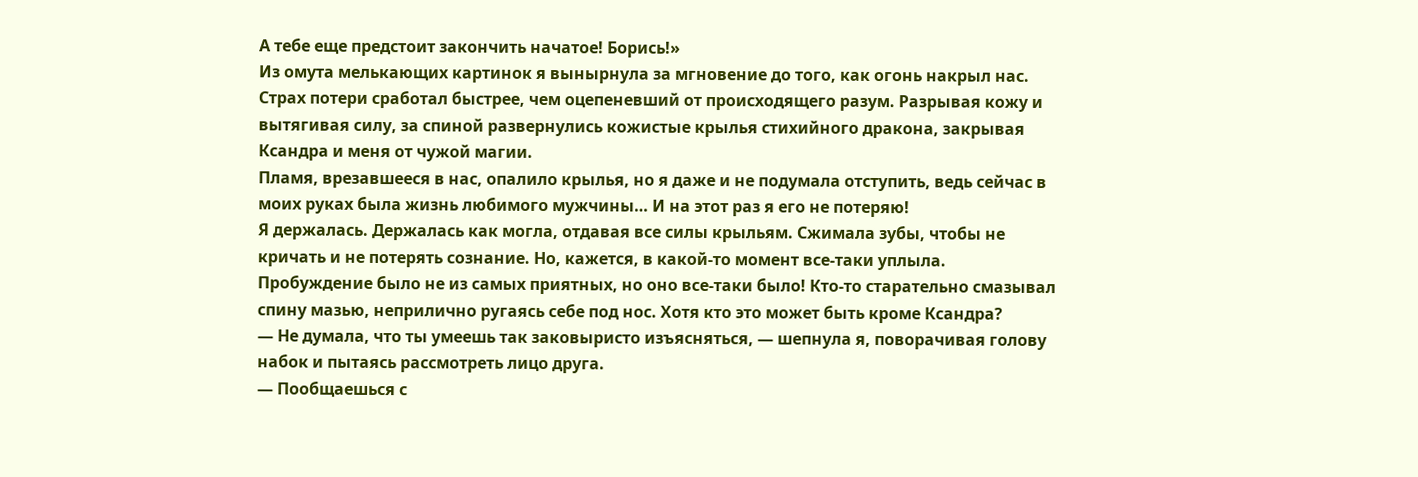А тебе еще предстоит закончить начатое! Борись!»
Из омута мелькающих картинок я вынырнула за мгновение до того, как огонь накрыл нас. Страх потери сработал быстрее, чем оцепеневший от происходящего разум. Разрывая кожу и вытягивая силу, за спиной развернулись кожистые крылья стихийного дракона, закрывая Ксандра и меня от чужой магии.
Пламя, врезавшееся в нас, опалило крылья, но я даже и не подумала отступить, ведь сейчас в моих руках была жизнь любимого мужчины… И на этот раз я его не потеряю!
Я держалась. Держалась как могла, отдавая все силы крыльям. Сжимала зубы, чтобы не кричать и не потерять сознание. Но, кажется, в какой-то момент все-таки уплыла.
Пробуждение было не из самых приятных, но оно все-таки было! Кто-то старательно смазывал спину мазью, неприлично ругаясь себе под нос. Хотя кто это может быть кроме Ксандра?
— Не думала, что ты умеешь так заковыристо изъясняться, — шепнула я, поворачивая голову набок и пытаясь рассмотреть лицо друга.
— Пообщаешься с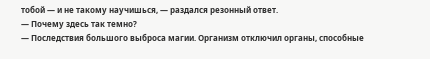тобой — и не такому научишься, — раздался резонный ответ.
— Почему здесь так темно?
— Последствия большого выброса магии. Организм отключил органы, способные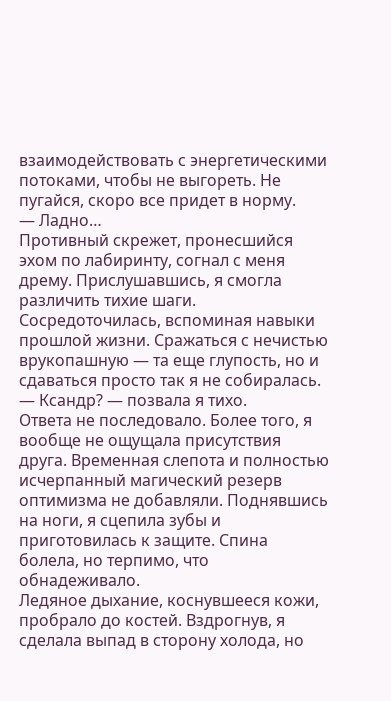взаимодействовать с энергетическими потоками, чтобы не выгореть. Не пугайся, скоро все придет в норму.
— Ладно…
Противный скрежет, пронесшийся эхом по лабиринту, согнал с меня дрему. Прислушавшись, я смогла различить тихие шаги. Сосредоточилась, вспоминая навыки прошлой жизни. Сражаться с нечистью врукопашную — та еще глупость, но и сдаваться просто так я не собиралась.
— Ксандр? — позвала я тихо.
Ответа не последовало. Более того, я вообще не ощущала присутствия друга. Временная слепота и полностью исчерпанный магический резерв оптимизма не добавляли. Поднявшись на ноги, я сцепила зубы и приготовилась к защите. Спина болела, но терпимо, что обнадеживало.
Ледяное дыхание, коснувшееся кожи, пробрало до костей. Вздрогнув, я сделала выпад в сторону холода, но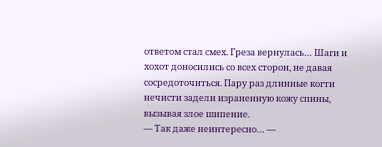ответом стал смех. Греза вернулась… Шаги и хохот доносились со всех сторон, не давая сосредоточиться. Пару раз длинные когти нечисти задели израненную кожу спины, вызывая злое шипение.
— Так даже неинтересно… —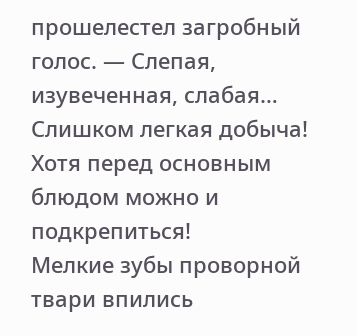прошелестел загробный голос. — Слепая, изувеченная, слабая… Слишком легкая добыча! Хотя перед основным блюдом можно и подкрепиться!
Мелкие зубы проворной твари впились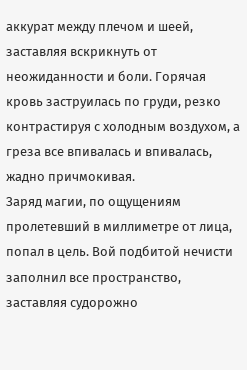аккурат между плечом и шеей, заставляя вскрикнуть от неожиданности и боли. Горячая кровь заструилась по груди, резко контрастируя с холодным воздухом, а греза все впивалась и впивалась, жадно причмокивая.
Заряд магии, по ощущениям пролетевший в миллиметре от лица, попал в цель. Вой подбитой нечисти заполнил все пространство, заставляя судорожно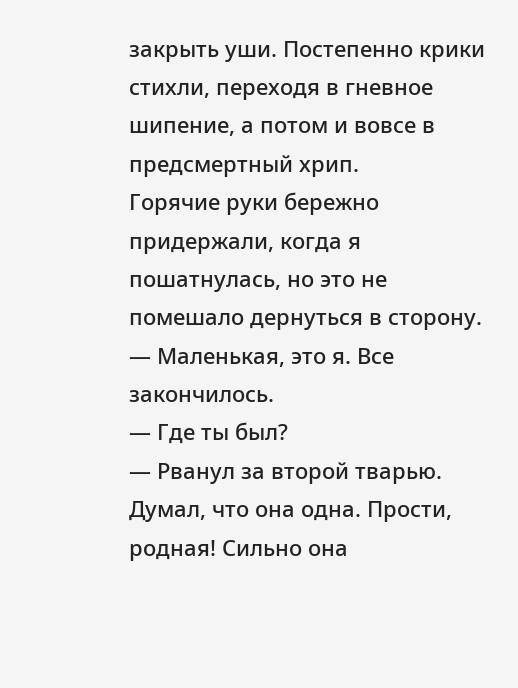закрыть уши. Постепенно крики стихли, переходя в гневное шипение, а потом и вовсе в предсмертный хрип.
Горячие руки бережно придержали, когда я пошатнулась, но это не помешало дернуться в сторону.
— Маленькая, это я. Все закончилось.
— Где ты был?
— Рванул за второй тварью. Думал, что она одна. Прости, родная! Сильно она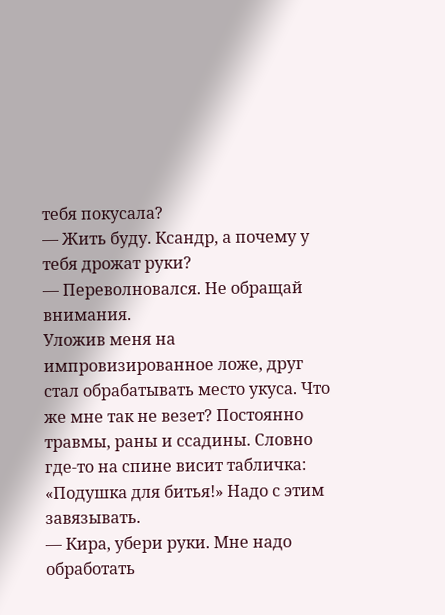тебя покусала?
— Жить буду. Ксандр, а почему у тебя дрожат руки?
— Переволновался. Не обращай внимания.
Уложив меня на импровизированное ложе, друг стал обрабатывать место укуса. Что же мне так не везет? Постоянно травмы, раны и ссадины. Словно где-то на спине висит табличка: «Подушка для битья!» Надо с этим завязывать.
— Кира, убери руки. Мне надо обработать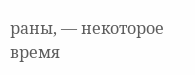раны, — некоторое время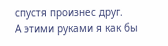спустя произнес друг.
А этими руками я как бы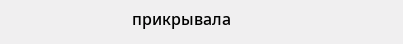прикрывала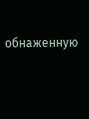обнаженную